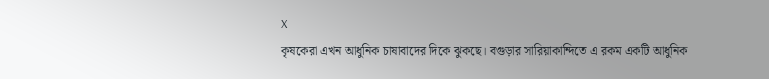X
কৃষকেরা এখন আধুনিক চাষাবাদের দিকে ঝুকছে। বগুড়ার সারিয়াকান্দিতে এ রকম একটি আধুনিক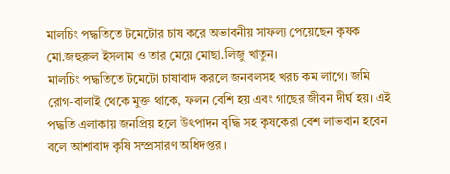মালচিং পদ্ধতিতে টমেটোর চাষ করে অভাবনীয় সাফল্য পেয়েছেন কৃষক মো.জহুরুল ইসলাম ও তার মেয়ে মোছা.লিজু খাতুন।
মালচিং পদ্ধতিতে টমেটো চাষাবাদ করলে জনবলসহ খরচ কম লাগে। জমি রোগ-বালাই থেকে মুক্ত থাকে, ফলন বেশি হয় এবং গাছের জীবন দীর্ঘ হয়। এই পদ্ধতি এলাকায় জনপ্রিয় হলে উৎপাদন বৃদ্ধি সহ কৃষকেরা বেশ লাভবান হবেন বলে আশাবাদ কৃষি সম্প্রসারণ অধিদপ্তর ।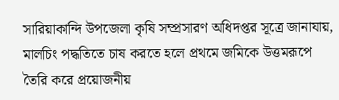সারিয়াকান্দি উপজেলা কৃষি সম্প্রসারণ অধিদপ্তর সূত্রে জানাযায়, মালচিং পদ্ধতিতে চাষ করতে হলে প্রথমে জমিকে উত্তমরূপে তৈরি করে প্রয়োজনীয়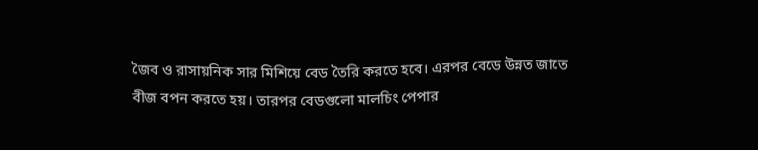জৈব ও রাসায়নিক সার মিশিয়ে বেড তৈরি করতে হবে। এরপর বেডে উন্নত জাতে
বীজ বপন করতে হয়। তারপর বেডগুলো মালচিং পেপার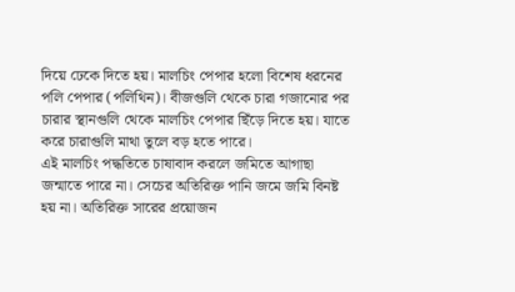দিয়ে ঢেকে দিতে হয়। মালচিং পেপার হলো বিশেষ ধরনের পলি পেপার (পলিথিন)। বীজগুলি থেকে চারা গজানোর পর চারার স্থানগুলি থেকে মালচিং পেপার ছিঁড়ে দিতে হয়। যাতে করে চারাগুলি মাথা তুলে বড় হতে পারে।
এই মালচিং পদ্ধতিতে চাষাবাদ করলে জমিতে আগাছা জন্মাতে পারে না। সেচের অতিরিক্ত পানি জমে জমি বিনষ্ট হয় না। অতিরিক্ত সারের প্রয়োজন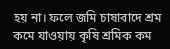হয় না। ফলে জমি চাষাবাদে শ্রম কমে যাওয়ায় কৃষি শ্রমিক কম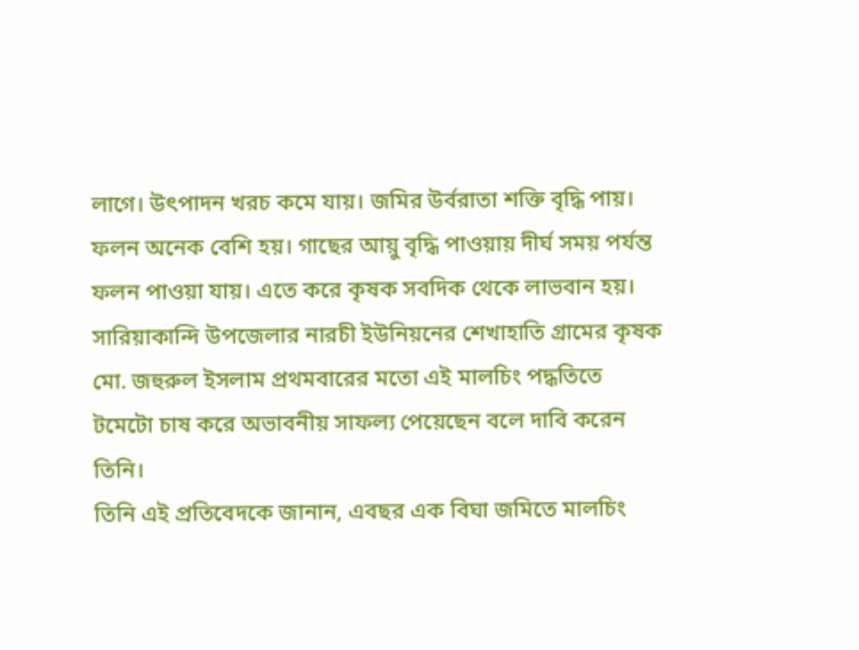লাগে। উৎপাদন খরচ কমে যায়। জমির উর্বরাতা শক্তি বৃদ্ধি পায়। ফলন অনেক বেশি হয়। গাছের আয়ু বৃদ্ধি পাওয়ায় দীর্ঘ সময় পর্যন্ত ফলন পাওয়া যায়। এতে করে কৃষক সবদিক থেকে লাভবান হয়।
সারিয়াকান্দি উপজেলার নারচী ইউনিয়নের শেখাহাতি গ্রামের কৃষক মো. জহুরুল ইসলাম প্রথমবারের মতো এই মালচিং পদ্ধতিতে টমেটো চাষ করে অভাবনীয় সাফল্য পেয়েছেন বলে দাবি করেন তিনি।
তিনি এই প্রতিবেদকে জানান, এবছর এক বিঘা জমিতে মালচিং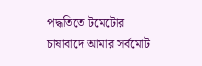পদ্ধতিতে টমেটোর চাষাবাদে আমার সর্বমোট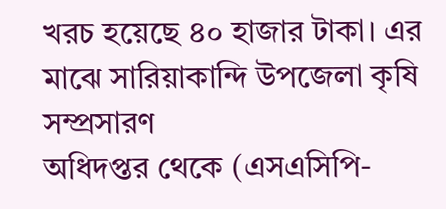খরচ হয়েছে ৪০ হাজার টাকা। এর মাঝে সারিয়াকান্দি উপজেলা কৃষি সম্প্রসারণ
অধিদপ্তর থেকে (এসএসিপি-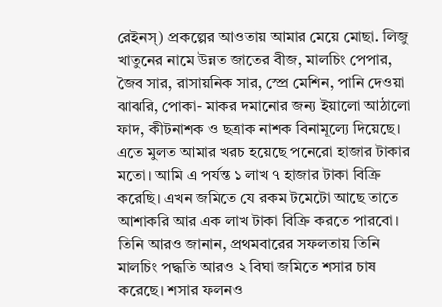রেইনস্) প্রকল্পের আওতায় আমার মেয়ে মোছা. লিজু খাতুনের নামে উন্নত জাতের বীজ, মালচিং পেপার, জৈব সার, রাসায়নিক সার, স্প্রে মেশিন, পানি দেওয়া ঝাঝরি, পোকা- মাকর দমানোর জন্য ইয়ালো আঠালো ফাদ, কীটনাশক ও ছত্রাক নাশক বিনামূল্যে দিয়েছে। এতে মুলত আমার খরচ হয়েছে পনেরো হাজার টাকার মতো। আমি এ পর্যন্ত ১ লাখ ৭ হাজার টাকা বিক্রি করেছি। এখন জমিতে যে রকম টমেটো আছে তাতে আশাকরি আর এক লাখ টাকা বিক্রি করতে পারবো।
তিনি আরও জানান, প্রথমবারের সফলতায় তিনি মালচিং পদ্ধতি আরও ২ বিঘা জমিতে শসার চাষ করেছে। শসার ফলনও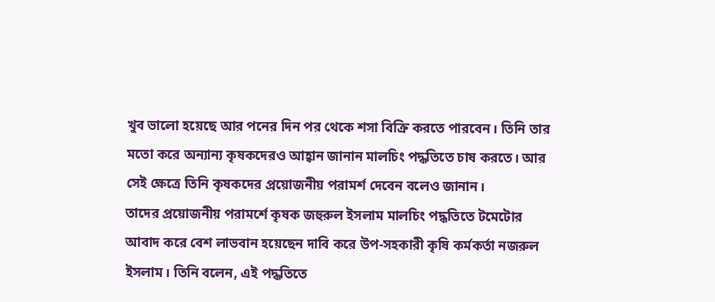খুব ভালো হয়েছে আর পনের দিন পর থেকে শসা বিক্রি করতে পারবেন। তিনি তার মতো করে অন্যান্য কৃষকদেরও আহ্বান জানান মালচিং পদ্ধতিতে চাষ করতে। আর সেই ক্ষেত্রে তিনি কৃষকদের প্রয়োজনীয় পরামর্শ দেবেন বলেও জানান।
তাদের প্রয়োজনীয় পরামর্শে কৃষক জহুরুল ইসলাম মালচিং পদ্ধতিতে টমেটোর আবাদ করে বেশ লাভবান হয়েছেন দাবি করে উপ-সহকারী কৃষি কর্মকর্তা নজরুল ইসলাম। তিনি বলেন, এই পদ্ধতিতে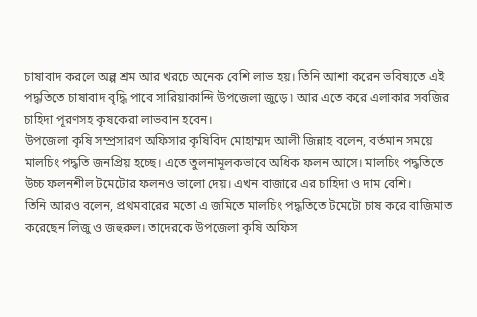চাষাবাদ করলে অল্প শ্রম আর খরচে অনেক বেশি লাভ হয়। তিনি আশা করেন ভবিষ্যতে এই পদ্ধতিতে চাষাবাদ বৃদ্ধি পাবে সারিয়াকান্দি উপজেলা জুড়ে ৷ আর এতে করে এলাকার সবজির চাহিদা পূরণসহ কৃষকেরা লাভবান হবেন।
উপজেলা কৃষি সম্প্রসারণ অফিসার কৃষিবিদ মোহাম্মদ আলী জিন্নাহ বলেন, বর্তমান সময়ে মালচিং পদ্ধতি জনপ্রিয় হচ্ছে। এতে তুলনামূলকভাবে অধিক ফলন আসে। মালচিং পদ্ধতিতে উচ্চ ফলনশীল টমেটোর ফলনও ভালো দেয়। এখন বাজারে এর চাহিদা ও দাম বেশি।
তিনি আরও বলেন, প্রথমবারের মতো এ জমিতে মালচিং পদ্ধতিতে টমেটো চাষ করে বাজিমাত করেছেন লিজু ও জহুরুল। তাদেরকে উপজেলা কৃষি অফিস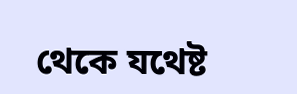থেকে যথেষ্ট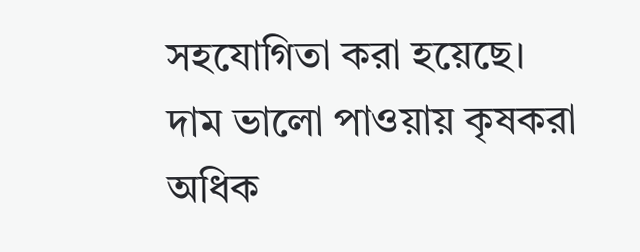সহযোগিতা করা হয়েছে। দাম ভালো পাওয়ায় কৃষকরা অধিক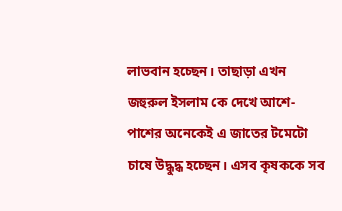লাভবান হচ্ছেন। তাছাড়া এখন জহুরুল ইসলাম কে দেখে আশে-পাশের অনেকেই এ জাতের টমেটো চাষে উদ্ধুদ্ধ হচ্ছেন। এসব কৃষককে সব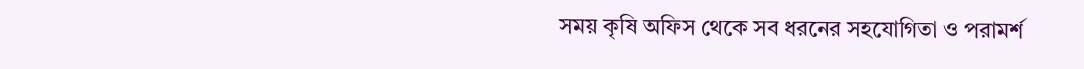সময় কৃষি অফিস থেকে সব ধরনের সহযোগিতা ও পরামর্শ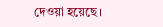দেওয়া হয়েছে।